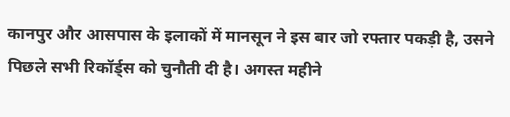कानपुर और आसपास के इलाकों में मानसून ने इस बार जो रफ्तार पकड़ी है, उसने पिछले सभी रिकॉर्ड्स को चुनौती दी है। अगस्त महीने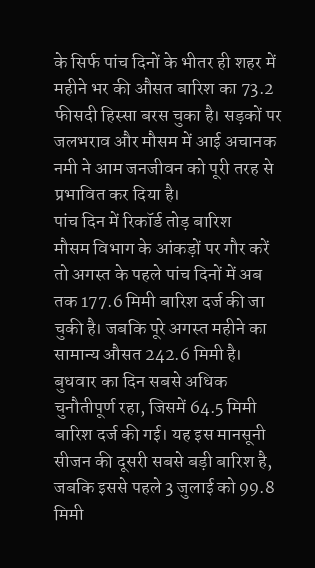के सिर्फ पांच दिनों के भीतर ही शहर में महीने भर की औसत बारिश का 73.2 फीसदी हिस्सा बरस चुका है। सड़कों पर जलभराव और मौसम में आई अचानक नमी ने आम जनजीवन को पूरी तरह से प्रभावित कर दिया है।
पांच दिन में रिकॉर्ड तोड़ बारिश
मौसम विभाग के आंकड़ों पर गौर करें तो अगस्त के पहले पांच दिनों में अब तक 177.6 मिमी बारिश दर्ज की जा चुकी है। जबकि पूरे अगस्त महीने का सामान्य औसत 242.6 मिमी है। बुधवार का दिन सबसे अधिक चुनौतीपूर्ण रहा, जिसमें 64.5 मिमी बारिश दर्ज की गई। यह इस मानसूनी सीजन की दूसरी सबसे बड़ी बारिश है, जबकि इससे पहले 3 जुलाई को 99.8 मिमी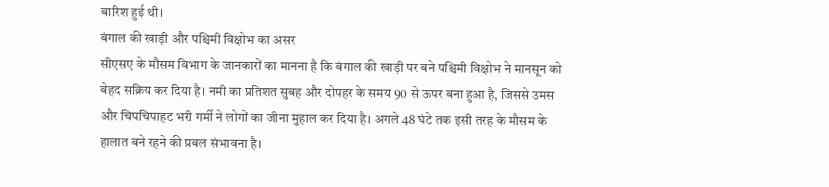बारिश हुई थी।
बंगाल की खाड़ी और पश्चिमी विक्षोभ का असर
सीएसए के मौसम विभाग के जानकारों का मानना है कि बंगाल की खाड़ी पर बने पश्चिमी विक्षोभ ने मानसून को बेहद सक्रिय कर दिया है। नमी का प्रतिशत सुबह और दोपहर के समय 90 से ऊपर बना हुआ है, जिससे उमस और चिपचिपाहट भरी गर्मी ने लोगों का जीना मुहाल कर दिया है। अगले 48 घंटे तक इसी तरह के मौसम के हालात बने रहने की प्रबल संभावना है।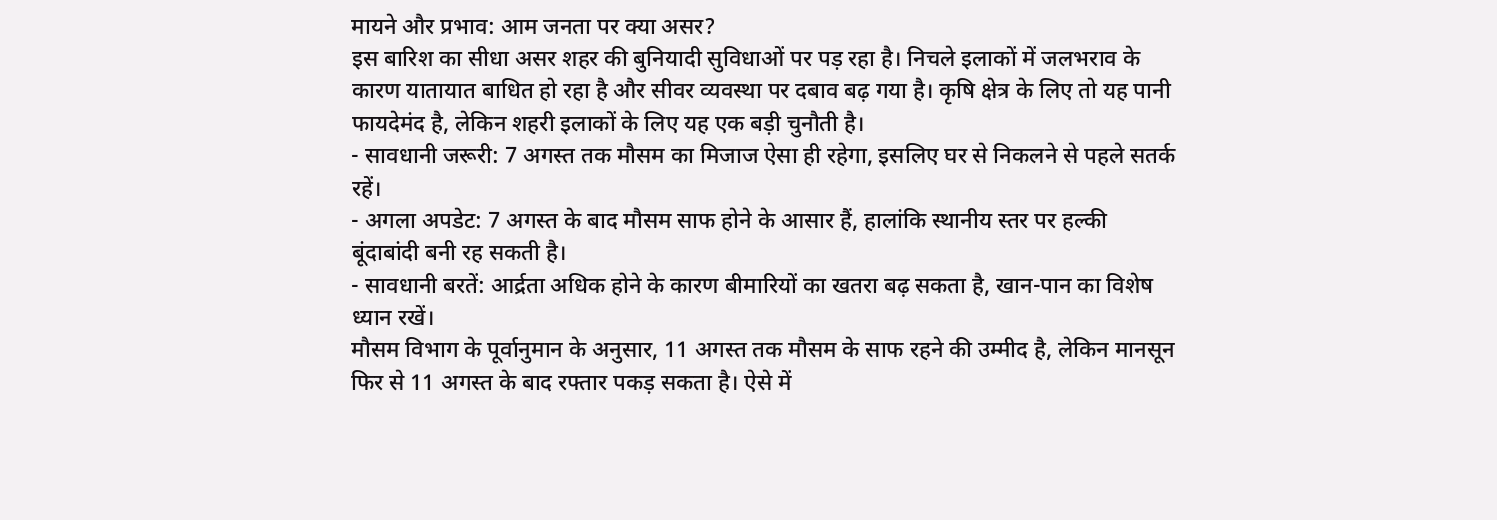मायने और प्रभाव: आम जनता पर क्या असर?
इस बारिश का सीधा असर शहर की बुनियादी सुविधाओं पर पड़ रहा है। निचले इलाकों में जलभराव के कारण यातायात बाधित हो रहा है और सीवर व्यवस्था पर दबाव बढ़ गया है। कृषि क्षेत्र के लिए तो यह पानी फायदेमंद है, लेकिन शहरी इलाकों के लिए यह एक बड़ी चुनौती है।
- सावधानी जरूरी: 7 अगस्त तक मौसम का मिजाज ऐसा ही रहेगा, इसलिए घर से निकलने से पहले सतर्क रहें।
- अगला अपडेट: 7 अगस्त के बाद मौसम साफ होने के आसार हैं, हालांकि स्थानीय स्तर पर हल्की बूंदाबांदी बनी रह सकती है।
- सावधानी बरतें: आर्द्रता अधिक होने के कारण बीमारियों का खतरा बढ़ सकता है, खान-पान का विशेष ध्यान रखें।
मौसम विभाग के पूर्वानुमान के अनुसार, 11 अगस्त तक मौसम के साफ रहने की उम्मीद है, लेकिन मानसून फिर से 11 अगस्त के बाद रफ्तार पकड़ सकता है। ऐसे में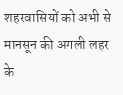शहरवासियों को अभी से मानसून की अगली लहर के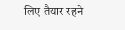लिए तैयार रहने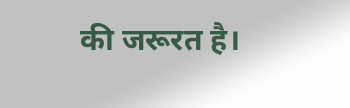की जरूरत है।